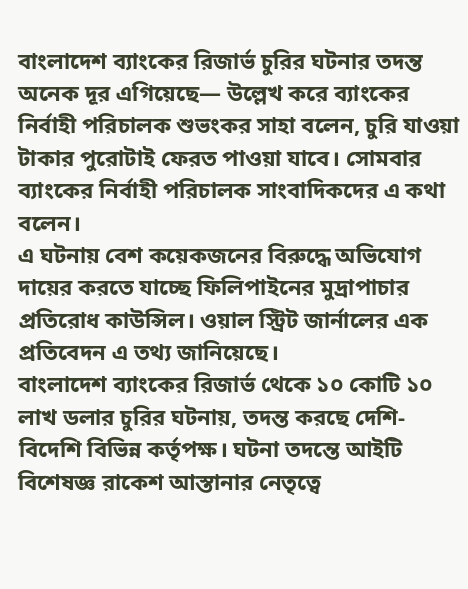বাংলাদেশ ব্যাংকের রিজার্ভ চুরির ঘটনার তদন্ত অনেক দূর এগিয়েছে— উল্লেখ করে ব্যাংকের নির্বাহী পরিচালক শুভংকর সাহা বলেন, চুরি যাওয়া টাকার পুরোটাই ফেরত পাওয়া যাবে। সোমবার ব্যাংকের নির্বাহী পরিচালক সাংবাদিকদের এ কথা বলেন।
এ ঘটনায় বেশ কয়েকজনের বিরুদ্ধে অভিযোগ দায়ের করতে যাচ্ছে ফিলিপাইনের মুদ্রাপাচার প্রতিরোধ কাউন্সিল। ওয়াল স্ট্রিট জার্নালের এক প্রতিবেদন এ তথ্য জানিয়েছে।
বাংলাদেশ ব্যাংকের রিজার্ভ থেকে ১০ কোটি ১০ লাখ ডলার চুরির ঘটনায়, তদন্ত করছে দেশি-বিদেশি বিভিন্ন কর্তৃপক্ষ। ঘটনা তদন্তে আইটি বিশেষজ্ঞ রাকেশ আস্তানার নেতৃত্বে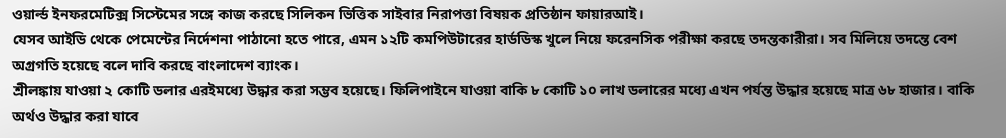ওয়ার্ল্ড ইনফরমেটিক্স সিস্টেমের সঙ্গে কাজ করছে সিলিকন ভিত্তিক সাইবার নিরাপত্তা বিষয়ক প্রতিষ্ঠান ফায়ারআই।
যেসব আইডি থেকে পেমেন্টের নির্দেশনা পাঠানো হতে পারে, এমন ১২টি কমপিউটারের হার্ডডিস্ক খুলে নিয়ে ফরেনসিক পরীক্ষা করছে তদন্তকারীরা। সব মিলিয়ে তদন্তে বেশ অগ্রগতি হয়েছে বলে দাবি করছে বাংলাদেশ ব্যাংক।
শ্রীলঙ্কায় যাওয়া ২ কোটি ডলার এরইমধ্যে উদ্ধার করা সম্ভব হয়েছে। ফিলিপাইনে যাওয়া বাকি ৮ কোটি ১০ লাখ ডলারের মধ্যে এখন পর্যন্ত উদ্ধার হয়েছে মাত্র ৬৮ হাজার। বাকি অর্থও উদ্ধার করা যাবে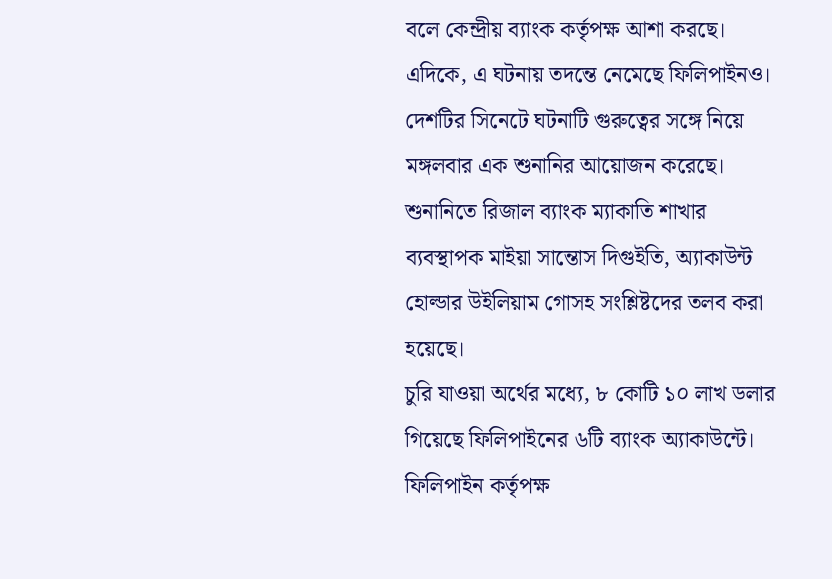বলে কেন্দ্রীয় ব্যাংক কর্তৃপক্ষ আশা করছে।
এদিকে, এ ঘটনায় তদন্তে নেমেছে ফিলিপাইনও। দেশটির সিনেটে ঘটনাটি গুরুত্বের সঙ্গে নিয়ে মঙ্গলবার এক শুনানির আয়োজন করেছে।
শুনানিতে রিজাল ব্যাংক ম্যাকাতি শাখার ব্যবস্থাপক মাইয়া সান্তোস দিগুইতি, অ্যাকাউন্ট হোল্ডার উইলিয়াম গোসহ সংশ্লিষ্টদের তলব করা হয়েছে।
চুরি যাওয়া অর্থের মধ্যে, ৮ কোটি ১০ লাখ ডলার গিয়েছে ফিলিপাইনের ৬টি ব্যাংক অ্যাকাউন্টে। ফিলিপাইন কর্তৃপক্ষ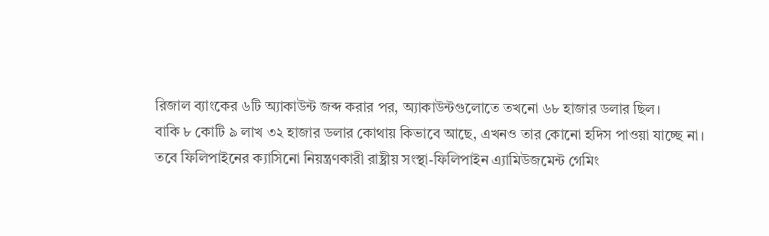রিজাল ব্যাংকের ৬টি অ্যাকাউন্ট জব্দ করার পর, অ্যাকাউন্টগুলোতে তখনো ৬৮ হাজার ডলার ছিল।
বাকি ৮ কোটি ৯ লাখ ৩২ হাজার ডলার কোথায় কিভাবে আছে, এখনও তার কোনো হদিস পাওয়া যাচ্ছে না।
তবে ফিলিপাইনের ক্যাসিনো নিয়ন্ত্রণকারী রাষ্ট্রীয় সংস্থা-ফিলিপাইন এ্যামিউজমেন্ট গেমিং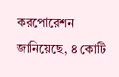করপোরেশন জানিয়েছে, ৪ কোটি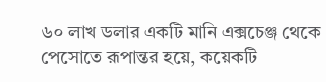৬০ লাখ ডলার একটি মানি এক্সচেঞ্জ থেকে পেসোতে রূপান্তর হয়ে, কয়েকটি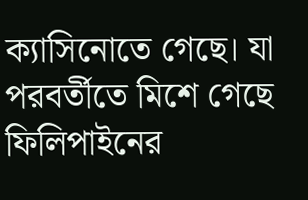ক্যাসিনোতে গেছে। যা পরবর্তীতে মিশে গেছে ফিলিপাইনের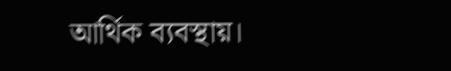আর্থিক ব্যবস্থায়।